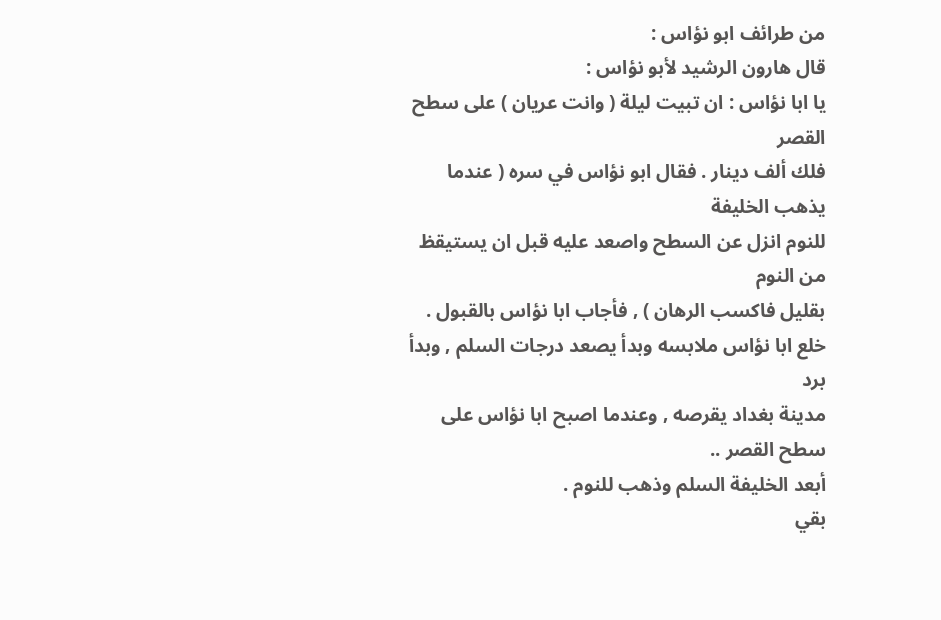من طرائف ابو نؤاس :
قال هارون الرشيد لأبو نؤاس :
يا ابا نؤاس : ان تبيت ليلة ( وانت عريان ) على سطح القصر
فلك ألف دينار . فقال ابو نؤاس في سره ( عندما يذهب الخليفة
للنوم انزل عن السطح واصعد عليه قبل ان يستيقظ من النوم
بقليل فاكسب الرهان ) , فأجاب ابا نؤاس بالقبول .
خلع ابا نؤاس ملابسه وبدأ يصعد درجات السلم , وبدأ برد
مدينة بغداد يقرصه , وعندما اصبح ابا نؤاس على سطح القصر ..
أبعد الخليفة السلم وذهب للنوم .
بقي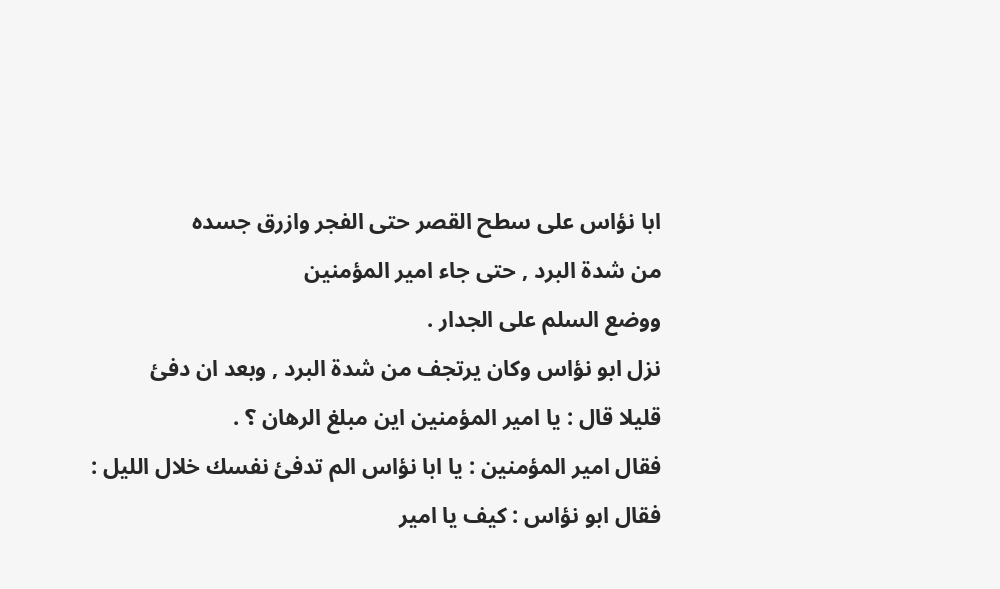ابا نؤاس على سطح القصر حتى الفجر وازرق جسده
من شدة البرد , حتى جاء امير المؤمنين
ووضع السلم على الجدار .
نزل ابو نؤاس وكان يرتجف من شدة البرد , وبعد ان دفئ
قليلا قال : يا امير المؤمنين اين مبلغ الرهان ؟ .
فقال امير المؤمنين : يا ابا نؤاس الم تدفئ نفسك خلال الليل :
فقال ابو نؤاس : كيف يا امير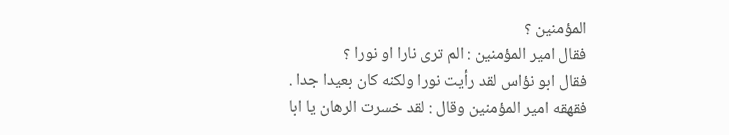المؤمنين ؟
فقال امير المؤمنين : الم ترى نارا او نورا ؟
فقال ابو نؤاس لقد رأيت نورا ولكنه كان بعيدا جدا .
فقهقه امير المؤمنين وقال : لقد خسرت الرهان يا ابا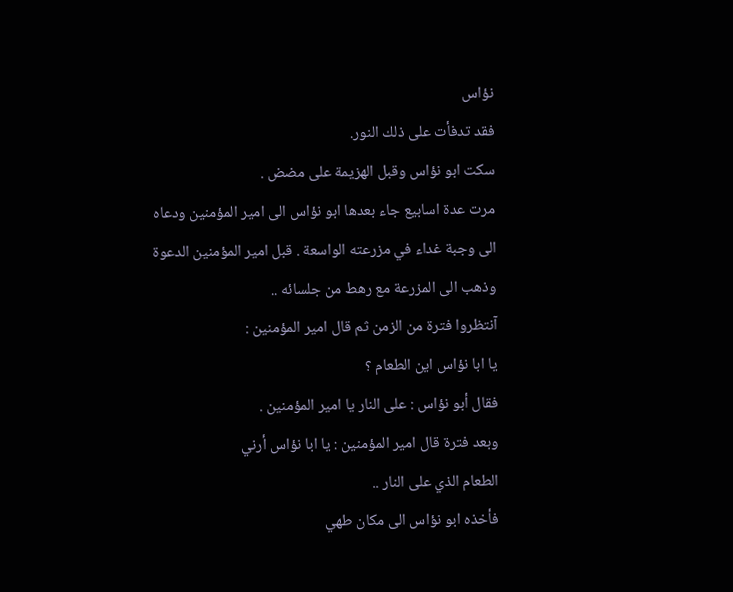نؤاس
فقد تدفأت على ذلك النور.
سكت ابو نؤاس وقبل الهزيمة على مضض .
مرت عدة اسابيع جاء بعدها ابو نؤاس الى امير المؤمنين ودعاه
الى وجبة غداء في مزرعته الواسعة . قبل امير المؤمنين الدعوة
وذهب الى المزرعة مع رهط من جلسائه ..
آنتظروا فترة من الزمن ثم قال امير المؤمنين :
يا ابا نؤاس اين الطعام ؟
فقال أبو نؤاس : على النار يا امير المؤمنين .
وبعد فترة قال امير المؤمنين : يا ابا نؤاس أرني
الطعام الذي على النار ..
فأخذه ابو نؤاس الى مكان طهي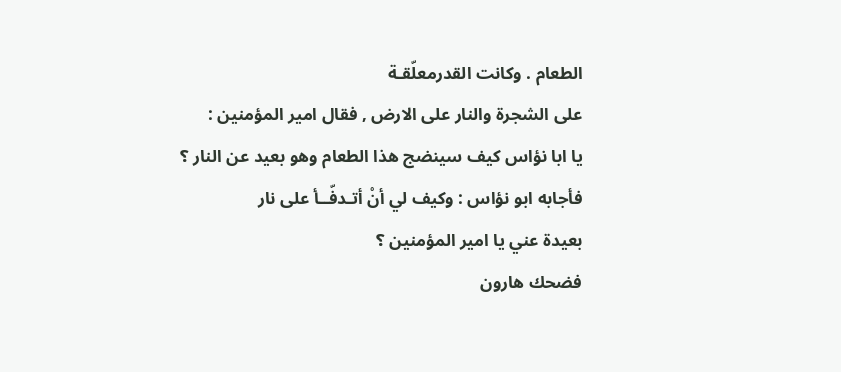الطعام . وكانت القدرمعلّقـة
على الشجرة والنار على الارض , فقال امير المؤمنين :
يا ابا نؤاس كيف سينضج هذا الطعام وهو بعيد عن النار ؟
فأجابه ابو نؤاس : وكيف لي أنْ أتـدفّــأ على نار
بعيدة عني يا امير المؤمنين ؟
فضحك هارون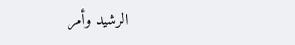الرشيد وأمر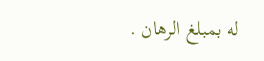له بمبلغ الرهان .